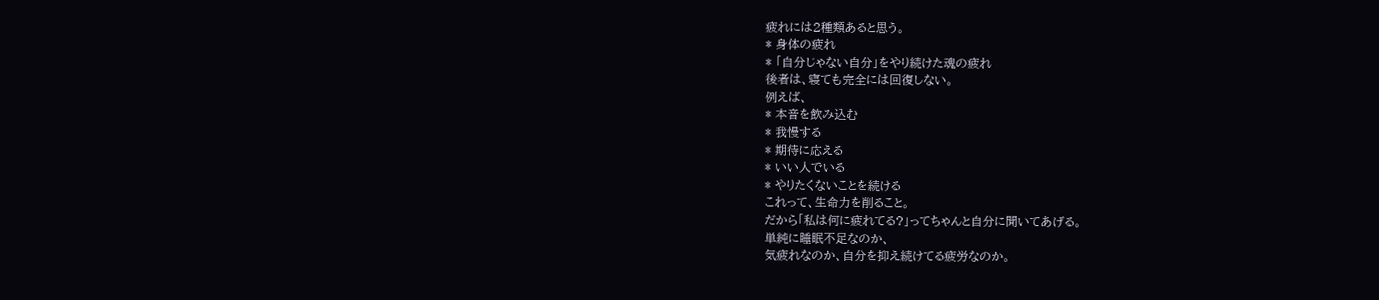疲れには2種類あると思う。
* 身体の疲れ
* 「自分じゃない自分」をやり続けた魂の疲れ
後者は、寝ても完全には回復しない。
例えば、
* 本音を飲み込む
* 我慢する
* 期待に応える
* いい人でいる
* やりたくないことを続ける
これって、生命力を削ること。
だから「私は何に疲れてる?」ってちゃんと自分に聞いてあげる。
単純に睡眠不足なのか、
気疲れなのか、自分を抑え続けてる疲労なのか。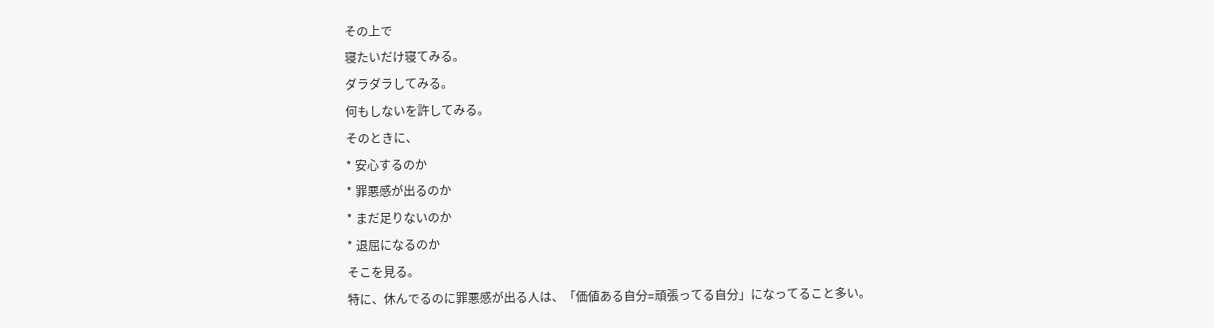その上で
寝たいだけ寝てみる。
ダラダラしてみる。
何もしないを許してみる。
そのときに、
* 安心するのか
* 罪悪感が出るのか
* まだ足りないのか
* 退屈になるのか
そこを見る。
特に、休んでるのに罪悪感が出る人は、「価値ある自分=頑張ってる自分」になってること多い。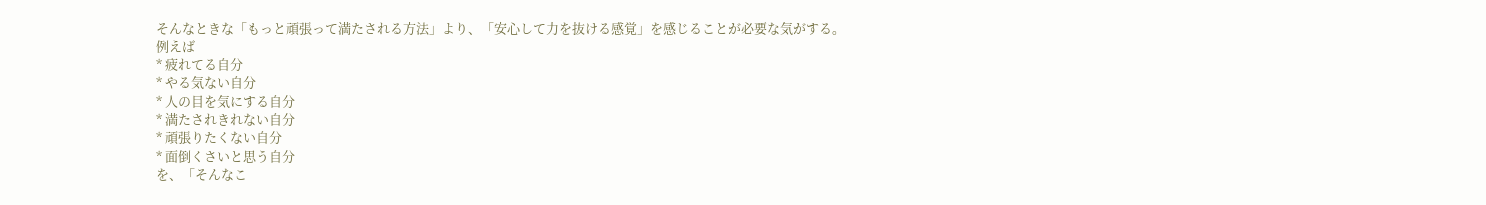そんなときな「もっと頑張って満たされる方法」より、「安心して力を抜ける感覚」を感じることが必要な気がする。
例えば
* 疲れてる自分
* やる気ない自分
* 人の目を気にする自分
* 満たされきれない自分
* 頑張りたくない自分
* 面倒くさいと思う自分
を、「そんなこ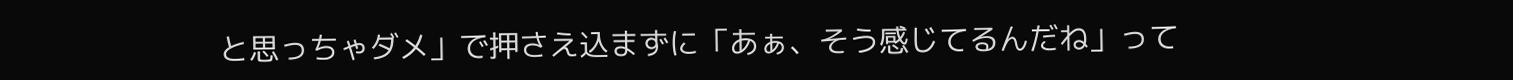と思っちゃダメ」で押さえ込まずに「あぁ、そう感じてるんだね」って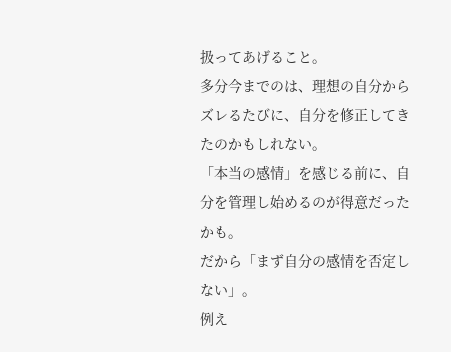扱ってあげること。
多分今までのは、理想の自分からズレるたびに、自分を修正してきたのかもしれない。
「本当の感情」を感じる前に、自分を管理し始めるのが得意だったかも。
だから「まず自分の感情を否定しない」。
例え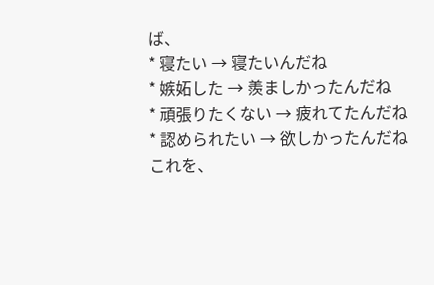ば、
* 寝たい → 寝たいんだね
* 嫉妬した → 羨ましかったんだね
* 頑張りたくない → 疲れてたんだね
* 認められたい → 欲しかったんだね
これを、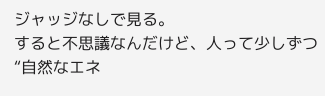ジャッジなしで見る。
すると不思議なんだけど、人って少しずつ“自然なエネ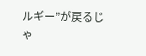ルギー”が戻るじゃ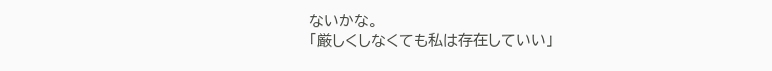ないかな。
「厳しくしなくても私は存在していい」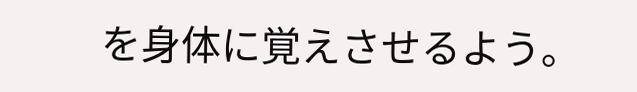を身体に覚えさせるよう。